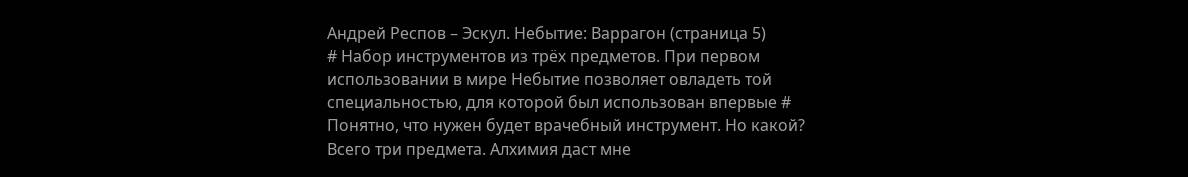Андрей Респов – Эскул. Небытие: Варрагон (страница 5)
# Набор инструментов из трёх предметов. При первом использовании в мире Небытие позволяет овладеть той специальностью, для которой был использован впервые #
Понятно, что нужен будет врачебный инструмент. Но какой? Всего три предмета. Алхимия даст мне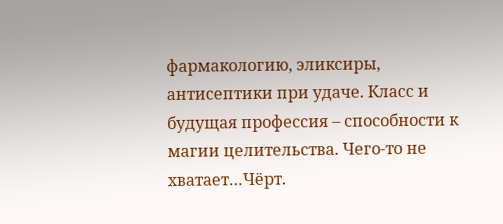фармакологию, эликсиры, антисептики при удаче. Класс и будущая профессия – способности к магии целительства. Чего-то не хватает…Чёрт.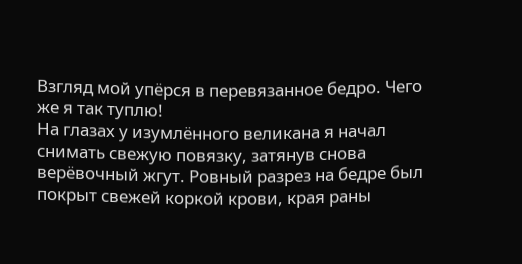Взгляд мой упёрся в перевязанное бедро. Чего же я так туплю!
На глазах у изумлённого великана я начал снимать свежую повязку, затянув снова верёвочный жгут. Ровный разрез на бедре был покрыт свежей коркой крови, края раны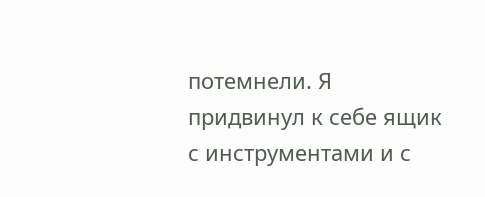потемнели. Я придвинул к себе ящик с инструментами и с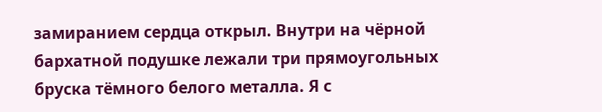замиранием сердца открыл. Внутри на чёрной бархатной подушке лежали три прямоугольных бруска тёмного белого металла. Я с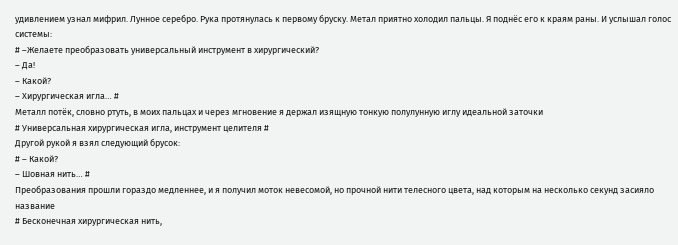удивлением узнал мифрил. Лунное серебро. Рука протянулась к первому бруску. Метал приятно холодил пальцы. Я поднёс его к краям раны. И услышал голос системы:
# –Желаете преобразовать универсальный инструмент в хирургический?
– Да!
– Какой?
– Хирургическая игла… #
Металл потёк, словно ртуть, в моих пальцах и через мгновение я держал изящную тонкую полулунную иглу идеальной заточки
# Универсальная хирургическая игла, инструмент целителя #
Другой рукой я взял следующий брусок:
# – Какой?
– Шовная нить… #
Преобразования прошли гораздо медленнее, и я получил моток невесомой, но прочной нити телесного цвета, над которым на несколько секунд засияло название
# Бесконечная хирургическая нить,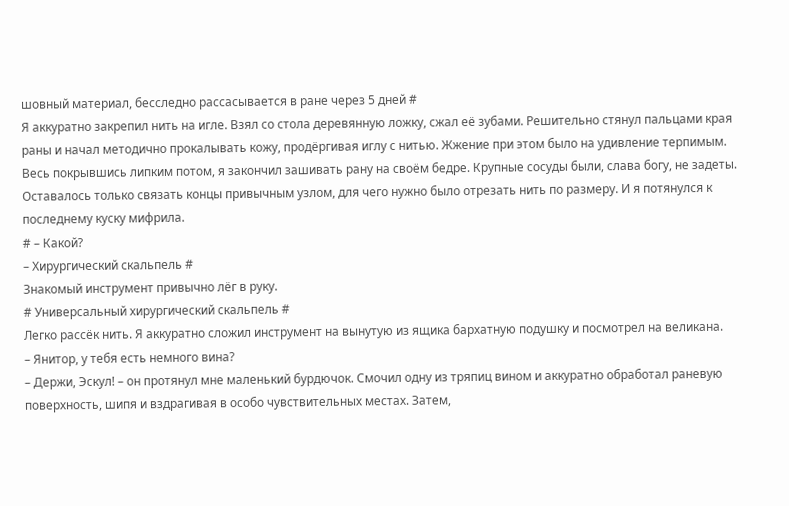шовный материал, бесследно рассасывается в ране через 5 дней #
Я аккуратно закрепил нить на игле. Взял со стола деревянную ложку, сжал её зубами. Решительно стянул пальцами края раны и начал методично прокалывать кожу, продёргивая иглу с нитью. Жжение при этом было на удивление терпимым. Весь покрывшись липким потом, я закончил зашивать рану на своём бедре. Крупные сосуды были, слава богу, не задеты. Оставалось только связать концы привычным узлом, для чего нужно было отрезать нить по размеру. И я потянулся к последнему куску мифрила.
# – Какой?
– Хирургический скальпель #
Знакомый инструмент привычно лёг в руку.
# Универсальный хирургический скальпель #
Легко рассёк нить. Я аккуратно сложил инструмент на вынутую из ящика бархатную подушку и посмотрел на великана.
– Янитор, у тебя есть немного вина?
– Держи, Эскул! – он протянул мне маленький бурдючок. Смочил одну из тряпиц вином и аккуратно обработал раневую поверхность, шипя и вздрагивая в особо чувствительных местах. Затем,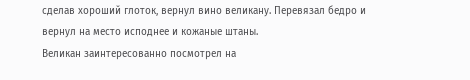сделав хороший глоток, вернул вино великану. Перевязал бедро и вернул на место исподнее и кожаные штаны.
Великан заинтересованно посмотрел на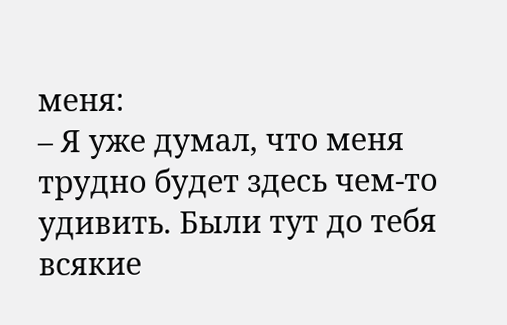меня:
– Я уже думал, что меня трудно будет здесь чем-то удивить. Были тут до тебя всякие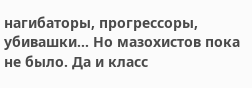нагибаторы, прогрессоры, убивашки… Но мазохистов пока не было. Да и класс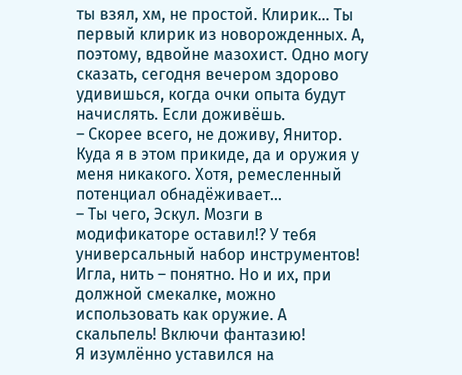ты взял, хм, не простой. Клирик… Ты первый клирик из новорожденных. А, поэтому, вдвойне мазохист. Одно могу сказать, сегодня вечером здорово удивишься, когда очки опыта будут начислять. Если доживёшь.
– Скорее всего, не доживу, Янитор. Куда я в этом прикиде, да и оружия у меня никакого. Хотя, ремесленный потенциал обнадёживает…
– Ты чего, Эскул. Мозги в модификаторе оставил!? У тебя универсальный набор инструментов! Игла, нить – понятно. Но и их, при должной смекалке, можно использовать как оружие. А скальпель! Включи фантазию!
Я изумлённо уставился на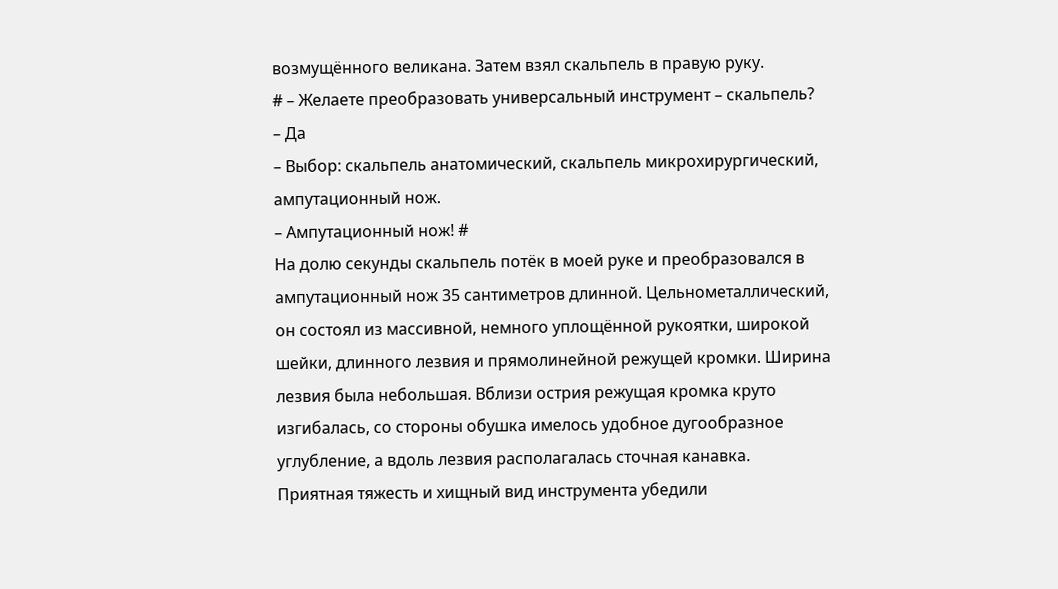возмущённого великана. Затем взял скальпель в правую руку.
# – Желаете преобразовать универсальный инструмент – скальпель?
– Да
– Выбор: скальпель анатомический, скальпель микрохирургический, ампутационный нож.
– Ампутационный нож! #
На долю секунды скальпель потёк в моей руке и преобразовался в ампутационный нож 35 сантиметров длинной. Цельнометаллический, он состоял из массивной, немного уплощённой рукоятки, широкой шейки, длинного лезвия и прямолинейной режущей кромки. Ширина лезвия была небольшая. Вблизи острия режущая кромка круто изгибалась, со стороны обушка имелось удобное дугообразное углубление, а вдоль лезвия располагалась сточная канавка.
Приятная тяжесть и хищный вид инструмента убедили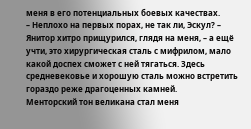меня в его потенциальных боевых качествах.
– Неплохо на первых порах, не так ли, Эскул? – Янитор хитро прищурился, глядя на меня, – а ещё учти, это хирургическая сталь с мифрилом, мало какой доспех сможет с ней тягаться. Здесь средневековье и хорошую сталь можно встретить гораздо реже драгоценных камней.
Менторский тон великана стал меня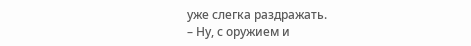уже слегка раздражать.
– Ну, с оружием и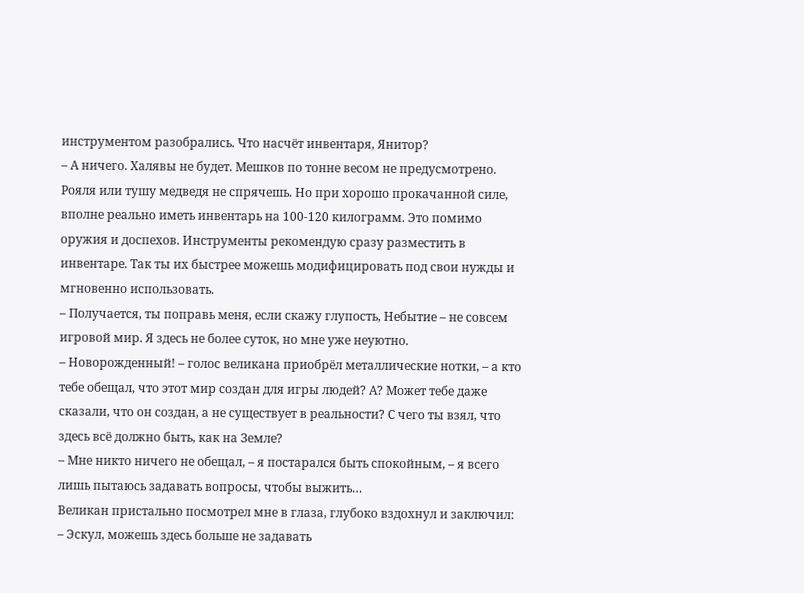инструментом разобрались. Что насчёт инвентаря, Янитор?
– А ничего. Халявы не будет. Мешков по тонне весом не предусмотрено. Рояля или тушу медведя не спрячешь. Но при хорошо прокачанной силе, вполне реально иметь инвентарь на 100-120 килограмм. Это помимо оружия и доспехов. Инструменты рекомендую сразу разместить в инвентаре. Так ты их быстрее можешь модифицировать под свои нужды и мгновенно использовать.
– Получается, ты поправь меня, если скажу глупость, Небытие – не совсем игровой мир. Я здесь не более суток, но мне уже неуютно.
– Новорожденный! – голос великана приобрёл металлические нотки, – а кто тебе обещал, что этот мир создан для игры людей? А? Может тебе даже сказали, что он создан, а не существует в реальности? С чего ты взял, что здесь всё должно быть, как на Земле?
– Мне никто ничего не обещал, – я постарался быть спокойным, – я всего лишь пытаюсь задавать вопросы, чтобы выжить…
Великан пристально посмотрел мне в глаза, глубоко вздохнул и заключил:
– Эскул, можешь здесь больше не задавать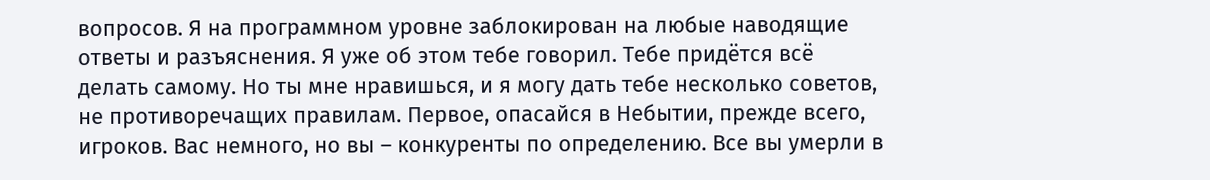вопросов. Я на программном уровне заблокирован на любые наводящие ответы и разъяснения. Я уже об этом тебе говорил. Тебе придётся всё делать самому. Но ты мне нравишься, и я могу дать тебе несколько советов, не противоречащих правилам. Первое, опасайся в Небытии, прежде всего, игроков. Вас немного, но вы – конкуренты по определению. Все вы умерли в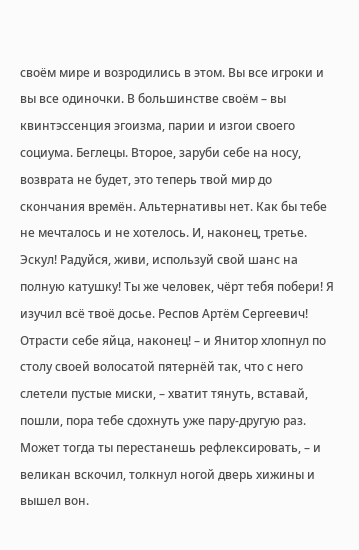своём мире и возродились в этом. Вы все игроки и вы все одиночки. В большинстве своём – вы квинтэссенция эгоизма, парии и изгои своего социума. Беглецы. Второе, заруби себе на носу, возврата не будет, это теперь твой мир до скончания времён. Альтернативы нет. Как бы тебе не мечталось и не хотелось. И, наконец, третье. Эскул! Радуйся, живи, используй свой шанс на полную катушку! Ты же человек, чёрт тебя побери! Я изучил всё твоё досье. Респов Артём Сергеевич! Отрасти себе яйца, наконец! – и Янитор хлопнул по столу своей волосатой пятернёй так, что с него слетели пустые миски, – хватит тянуть, вставай, пошли, пора тебе сдохнуть уже пару-другую раз. Может тогда ты перестанешь рефлексировать, – и великан вскочил, толкнул ногой дверь хижины и вышел вон.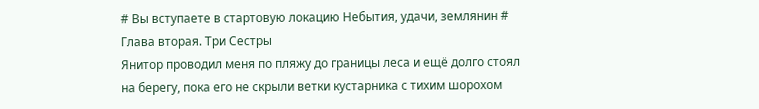# Вы вступаете в стартовую локацию Небытия, удачи, землянин #
Глава вторая. Три Сестры
Янитор проводил меня по пляжу до границы леса и ещё долго стоял на берегу, пока его не скрыли ветки кустарника с тихим шорохом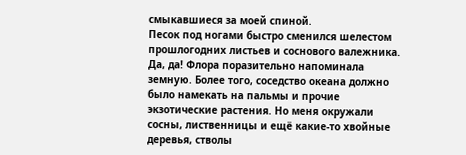смыкавшиеся за моей спиной.
Песок под ногами быстро сменился шелестом прошлогодних листьев и соснового валежника. Да, да! Флора поразительно напоминала земную. Более того, соседство океана должно было намекать на пальмы и прочие экзотические растения. Но меня окружали сосны, лиственницы и ещё какие-то хвойные деревья, стволы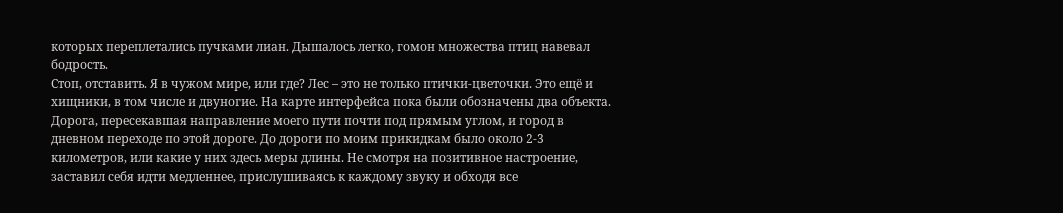которых переплетались пучками лиан. Дышалось легко, гомон множества птиц навевал бодрость.
Стоп, отставить. Я в чужом мире, или где? Лес – это не только птички-цветочки. Это ещё и хищники, в том числе и двуногие. На карте интерфейса пока были обозначены два объекта. Дорога, пересекавшая направление моего пути почти под прямым углом, и город в дневном переходе по этой дороге. До дороги по моим прикидкам было около 2-3 километров, или какие у них здесь меры длины. Не смотря на позитивное настроение, заставил себя идти медленнее, прислушиваясь к каждому звуку и обходя все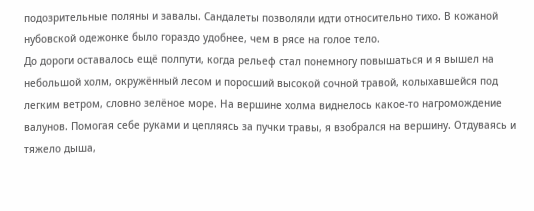подозрительные поляны и завалы. Сандалеты позволяли идти относительно тихо. В кожаной нубовской одежонке было гораздо удобнее, чем в рясе на голое тело.
До дороги оставалось ещё полпути, когда рельеф стал понемногу повышаться и я вышел на небольшой холм, окружённый лесом и поросший высокой сочной травой, колыхавшейся под легким ветром, словно зелёное море. На вершине холма виднелось какое-то нагромождение валунов. Помогая себе руками и цепляясь за пучки травы, я взобрался на вершину. Отдуваясь и тяжело дыша,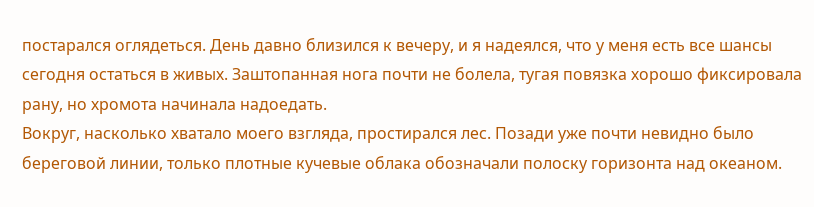постарался оглядеться. День давно близился к вечеру, и я надеялся, что у меня есть все шансы сегодня остаться в живых. Заштопанная нога почти не болела, тугая повязка хорошо фиксировала рану, но хромота начинала надоедать.
Вокруг, насколько хватало моего взгляда, простирался лес. Позади уже почти невидно было береговой линии, только плотные кучевые облака обозначали полоску горизонта над океаном.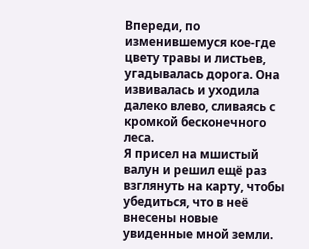Впереди, по изменившемуся кое-где цвету травы и листьев, угадывалась дорога. Она извивалась и уходила далеко влево, сливаясь с кромкой бесконечного леса.
Я присел на мшистый валун и решил ещё раз взглянуть на карту, чтобы убедиться, что в неё внесены новые увиденные мной земли.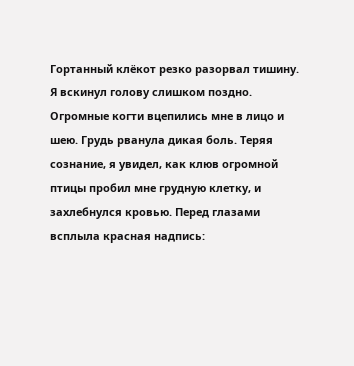Гортанный клёкот резко разорвал тишину. Я вскинул голову слишком поздно. Огромные когти вцепились мне в лицо и шею. Грудь рванула дикая боль. Теряя сознание, я увидел, как клюв огромной птицы пробил мне грудную клетку, и захлебнулся кровью. Перед глазами всплыла красная надпись: